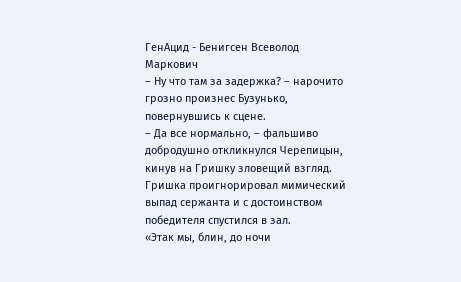ГенАцид - Бенигсен Всеволод Маркович
– Ну что там за задержка? – нарочито грозно произнес Бузунько, повернувшись к сцене.
– Да все нормально, – фальшиво добродушно откликнулся Черепицын, кинув на Гришку зловещий взгляд.
Гришка проигнорировал мимический выпад сержанта и с достоинством победителя спустился в зал.
«Этак мы, блин, до ночи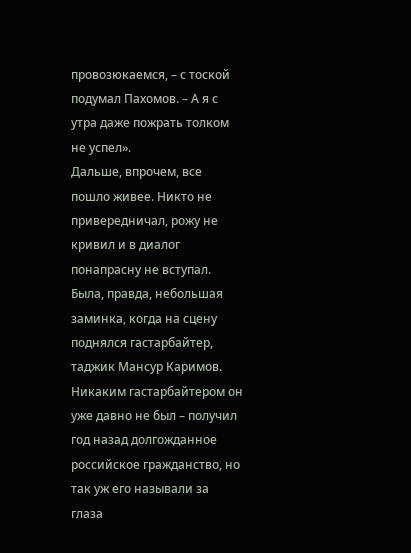провозюкаемся, – с тоской подумал Пахомов. – А я с утра даже пожрать толком не успел».
Дальше, впрочем, все пошло живее. Никто не привередничал, рожу не кривил и в диалог понапрасну не вступал.
Была, правда, небольшая заминка, когда на сцену поднялся гастарбайтер, таджик Мансур Каримов. Никаким гастарбайтером он уже давно не был – получил год назад долгожданное российское гражданство, но так уж его называли за глаза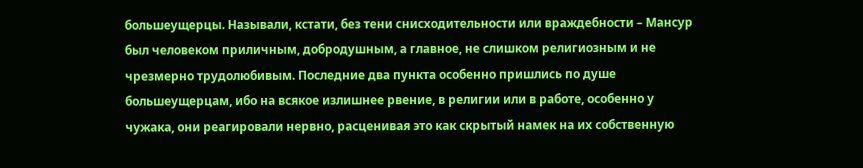большеущерцы. Называли, кстати, без тени снисходительности или враждебности – Мансур был человеком приличным, добродушным, а главное, не слишком религиозным и не чрезмерно трудолюбивым. Последние два пункта особенно пришлись по душе большеущерцам, ибо на всякое излишнее рвение, в религии или в работе, особенно у чужака, они реагировали нервно, расценивая это как скрытый намек на их собственную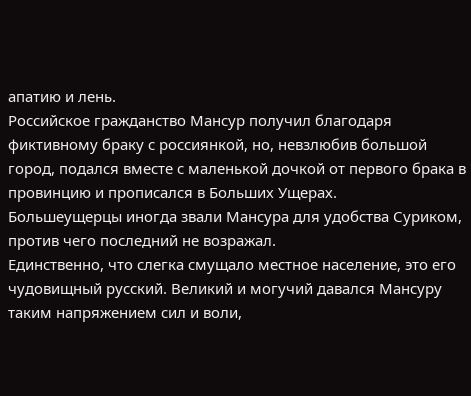апатию и лень.
Российское гражданство Мансур получил благодаря фиктивному браку с россиянкой, но, невзлюбив большой город, подался вместе с маленькой дочкой от первого брака в провинцию и прописался в Больших Ущерах.
Большеущерцы иногда звали Мансура для удобства Суриком, против чего последний не возражал.
Единственно, что слегка смущало местное население, это его чудовищный русский. Великий и могучий давался Мансуру таким напряжением сил и воли,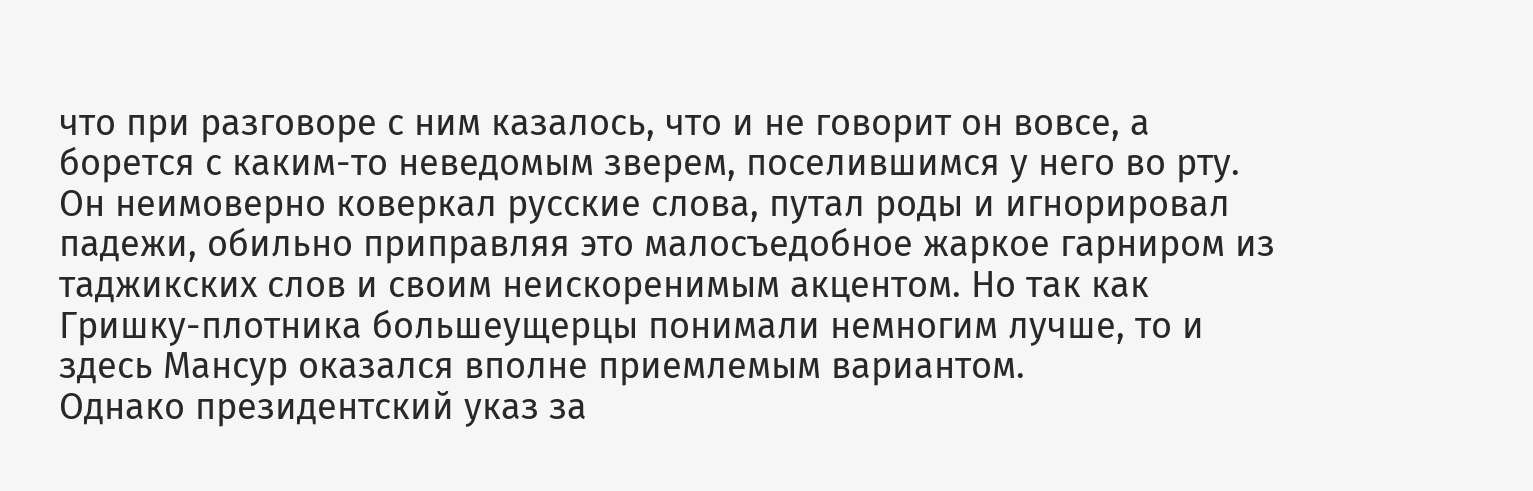что при разговоре с ним казалось, что и не говорит он вовсе, а борется с каким-то неведомым зверем, поселившимся у него во рту. Он неимоверно коверкал русские слова, путал роды и игнорировал падежи, обильно приправляя это малосъедобное жаркое гарниром из таджикских слов и своим неискоренимым акцентом. Но так как Гришку-плотника большеущерцы понимали немногим лучше, то и здесь Мансур оказался вполне приемлемым вариантом.
Однако президентский указ за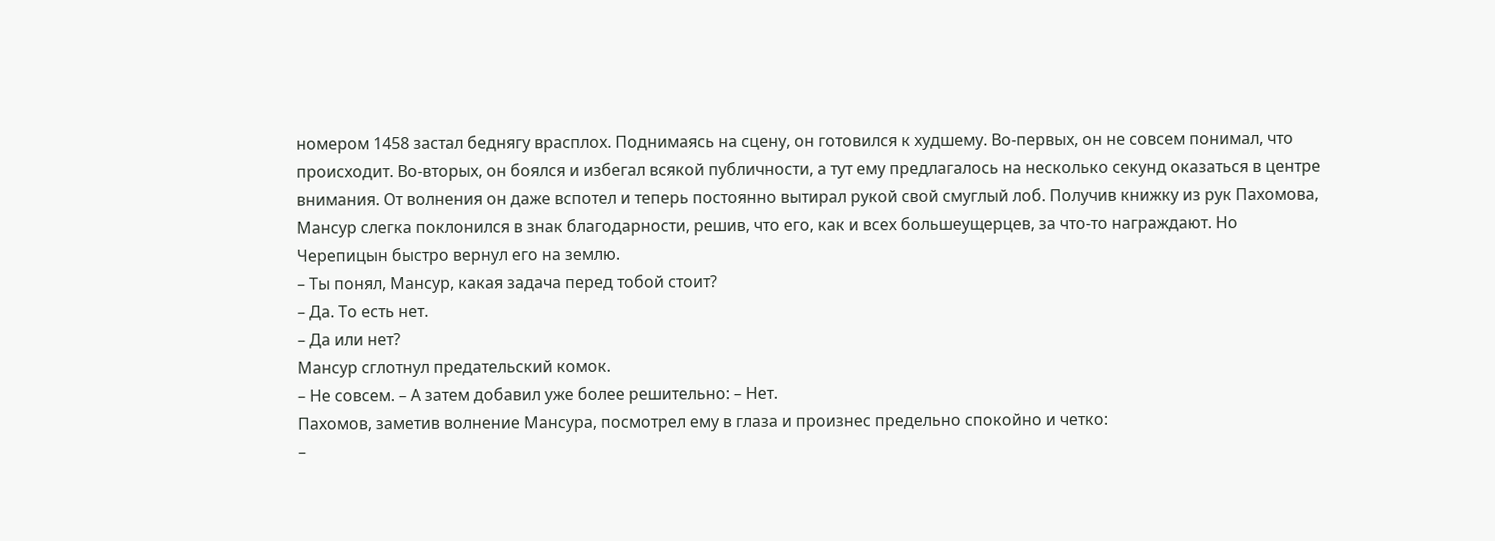номером 1458 застал беднягу врасплох. Поднимаясь на сцену, он готовился к худшему. Во-первых, он не совсем понимал, что происходит. Во-вторых, он боялся и избегал всякой публичности, а тут ему предлагалось на несколько секунд оказаться в центре внимания. От волнения он даже вспотел и теперь постоянно вытирал рукой свой смуглый лоб. Получив книжку из рук Пахомова, Мансур слегка поклонился в знак благодарности, решив, что его, как и всех большеущерцев, за что-то награждают. Но Черепицын быстро вернул его на землю.
– Ты понял, Мансур, какая задача перед тобой стоит?
– Да. То есть нет.
– Да или нет?
Мансур сглотнул предательский комок.
– Не совсем. – А затем добавил уже более решительно: – Нет.
Пахомов, заметив волнение Мансура, посмотрел ему в глаза и произнес предельно спокойно и четко:
–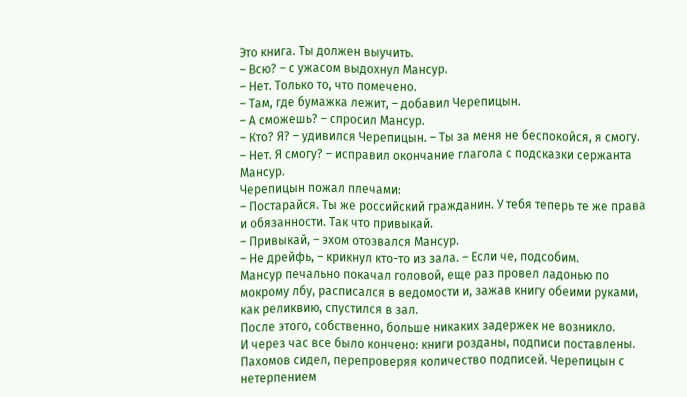Это книга. Ты должен выучить.
– Всю? – с ужасом выдохнул Мансур.
– Нет. Только то, что помечено.
– Там, где бумажка лежит, – добавил Черепицын.
– А сможешь? – спросил Мансур.
– Кто? Я? – удивился Черепицын. – Ты за меня не беспокойся, я смогу.
– Нет. Я смогу? – исправил окончание глагола с подсказки сержанта Мансур.
Черепицын пожал плечами:
– Постарайся. Ты же российский гражданин. У тебя теперь те же права и обязанности. Так что привыкай.
– Привыкай, – эхом отозвался Мансур.
– Не дрейфь, – крикнул кто-то из зала. – Если че, подсобим.
Мансур печально покачал головой, еще раз провел ладонью по мокрому лбу, расписался в ведомости и, зажав книгу обеими руками, как реликвию, спустился в зал.
После этого, собственно, больше никаких задержек не возникло.
И через час все было кончено: книги розданы, подписи поставлены. Пахомов сидел, перепроверяя количество подписей. Черепицын с нетерпением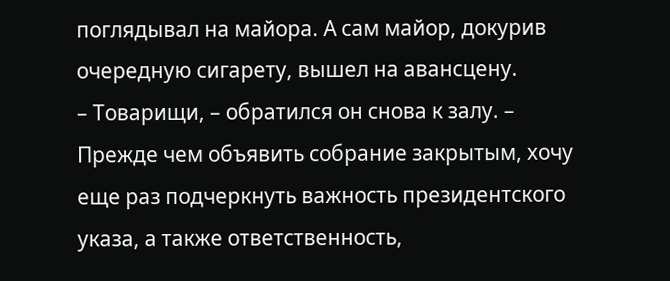поглядывал на майора. А сам майор, докурив очередную сигарету, вышел на авансцену.
– Товарищи, – обратился он снова к залу. – Прежде чем объявить собрание закрытым, хочу еще раз подчеркнуть важность президентского указа, а также ответственность,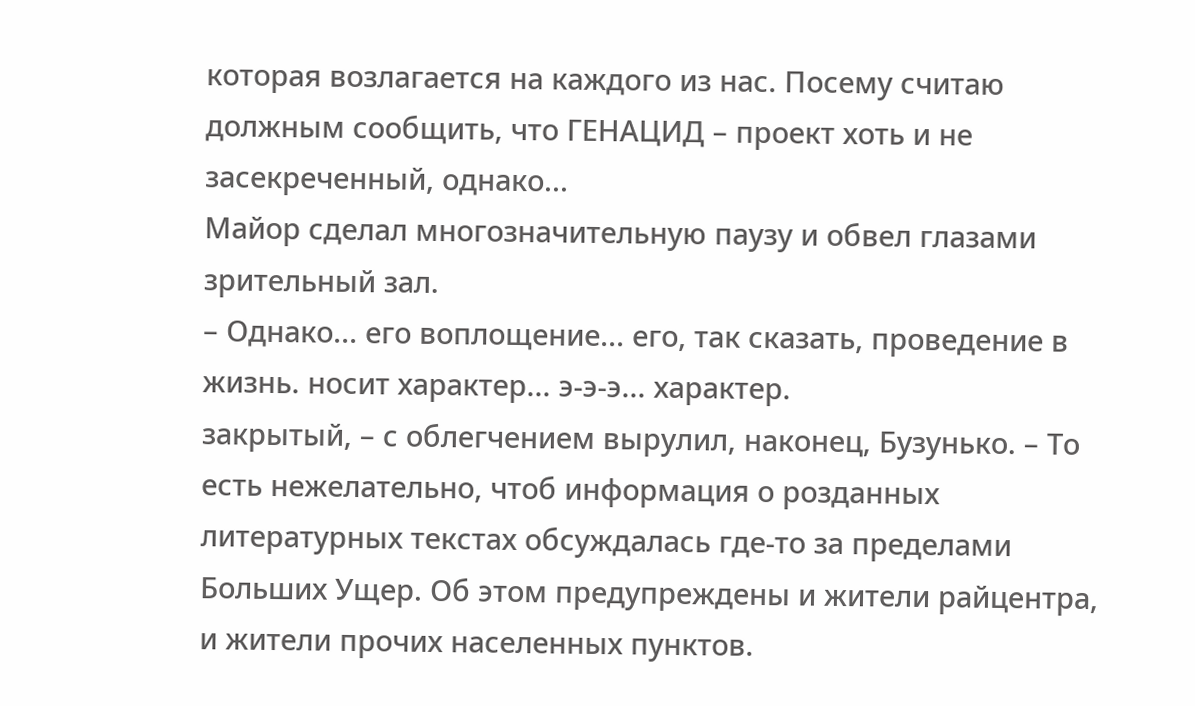которая возлагается на каждого из нас. Посему считаю должным сообщить, что ГЕНАЦИД – проект хоть и не засекреченный, однако...
Майор сделал многозначительную паузу и обвел глазами зрительный зал.
– Однако... его воплощение... его, так сказать, проведение в жизнь. носит характер... э-э-э... характер.
закрытый, – с облегчением вырулил, наконец, Бузунько. – То есть нежелательно, чтоб информация о розданных литературных текстах обсуждалась где-то за пределами Больших Ущер. Об этом предупреждены и жители райцентра, и жители прочих населенных пунктов.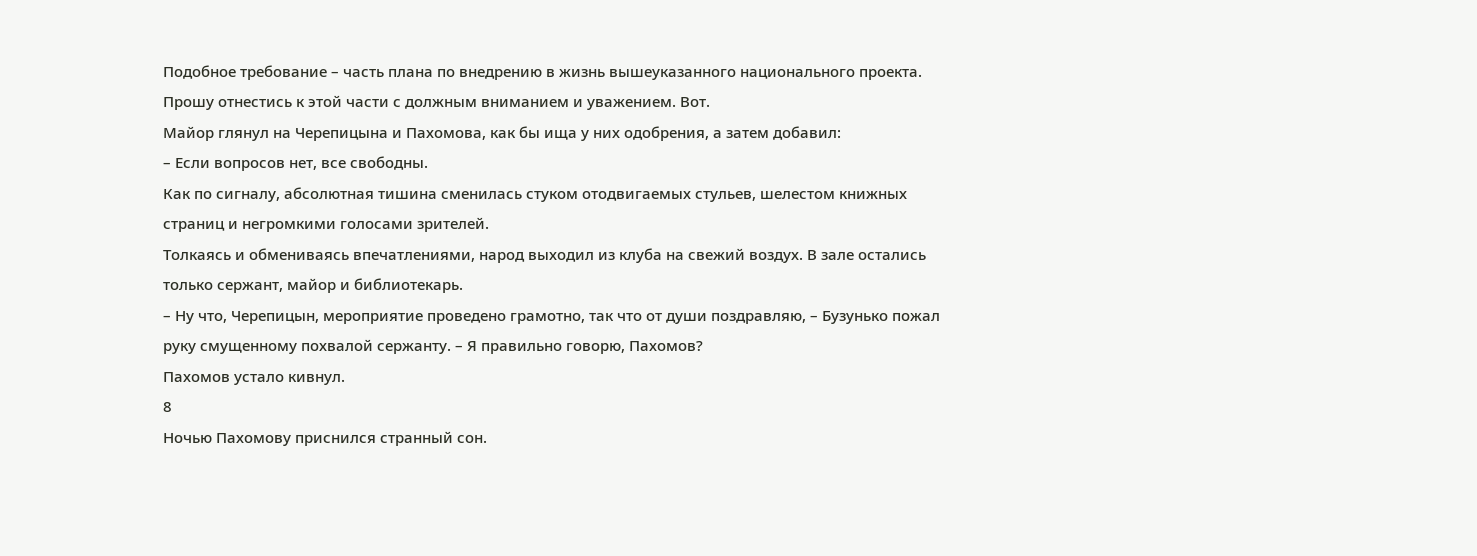Подобное требование – часть плана по внедрению в жизнь вышеуказанного национального проекта. Прошу отнестись к этой части с должным вниманием и уважением. Вот.
Майор глянул на Черепицына и Пахомова, как бы ища у них одобрения, а затем добавил:
– Если вопросов нет, все свободны.
Как по сигналу, абсолютная тишина сменилась стуком отодвигаемых стульев, шелестом книжных страниц и негромкими голосами зрителей.
Толкаясь и обмениваясь впечатлениями, народ выходил из клуба на свежий воздух. В зале остались только сержант, майор и библиотекарь.
– Ну что, Черепицын, мероприятие проведено грамотно, так что от души поздравляю, – Бузунько пожал руку смущенному похвалой сержанту. – Я правильно говорю, Пахомов?
Пахомов устало кивнул.
8
Ночью Пахомову приснился странный сон.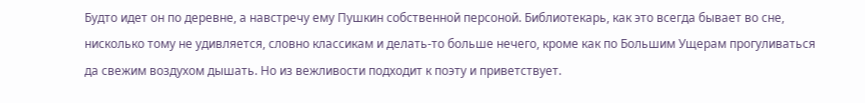Будто идет он по деревне, а навстречу ему Пушкин собственной персоной. Библиотекарь, как это всегда бывает во сне, нисколько тому не удивляется, словно классикам и делать-то больше нечего, кроме как по Большим Ущерам прогуливаться да свежим воздухом дышать. Но из вежливости подходит к поэту и приветствует.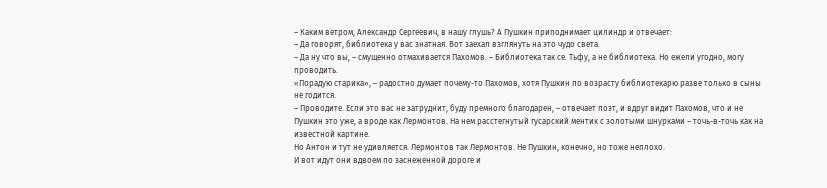– Каким ветром, Александр Сергеевич, в нашу глушь? А Пушкин приподнимает цилиндр и отвечает:
– Да говорят, библиотека у вас знатная. Вот заехал взглянуть на это чудо света.
– Да ну что вы, – смущенно отмахивается Пахомов. – Библиотека так се. Тьфу, а не библиотека. Но ежели угодно, могу проводить.
«Порадую старика», – радостно думает почему-то Пахомов, хотя Пушкин по возрасту библиотекарю разве только в сыны не годится.
– Проводите. Если это вас не затруднит, буду премного благодарен, – отвечает поэт, и вдруг видит Пахомов, что и не Пушкин это уже, а вроде как Лермонтов. На нем расстегнутый гусарский ментик с золотыми шнурками – точь-в-точь как на известной картине.
Но Антон и тут не удивляется. Лермонтов так Лермонтов. Не Пушкин, конечно, но тоже неплохо.
И вот идут они вдвоем по заснеженной дороге и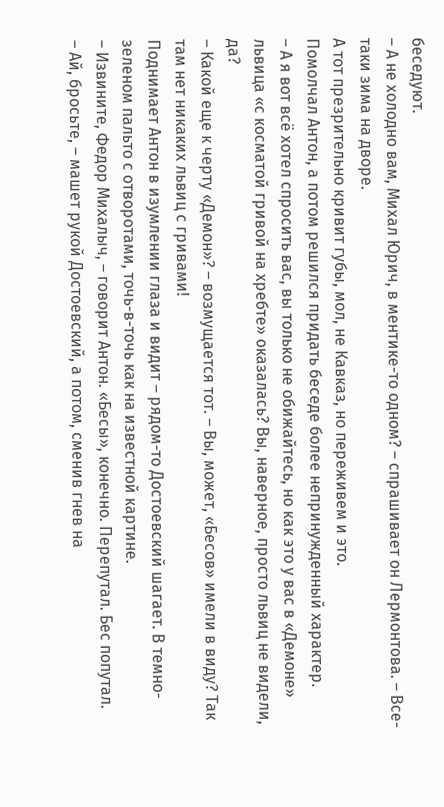беседуют.
– А не холодно вам, Михал Юрич, в ментике-то одном? – спрашивает он Лермонтова. – Все-таки зима на дворе.
А тот презрительно кривит губы, мол, не Кавказ, но переживем и это.
Помолчал Антон, а потом решился придать беседе более непринужденный характер.
– А я вот всё хотел спросить вас, вы только не обижайтесь, но как это у вас в «Демоне» львица «с косматой гривой на хребте» оказалась? Вы, наверное, просто львиц не видели, да?
– Какой еще к черту «Демон»? – возмущается тот. – Вы, может, «Бесов» имели в виду? Так там нет никаких львиц с гривами!
Поднимает Антон в изумлении глаза и видит – рядом-то Достоевский шагает. В темно-зеленом пальто с отворотами, точь-в-точь как на известной картине.
– Извините, Федор Михалыч, – говорит Антон. «Бесы», конечно. Перепутал. Бес попутал.
– Ай, бросьте, – машет рукой Достоевский, а потом, сменив гнев на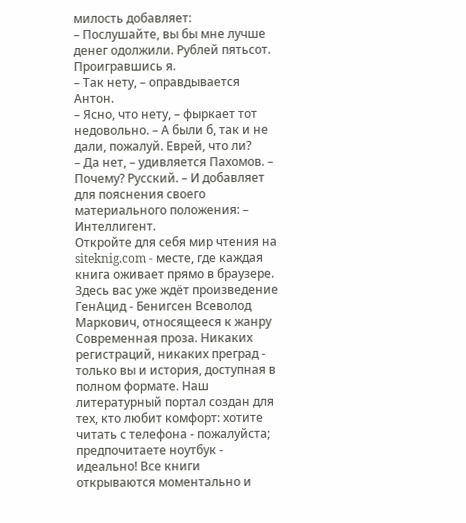милость добавляет:
– Послушайте, вы бы мне лучше денег одолжили. Рублей пятьсот. Проигравшись я.
– Так нету, – оправдывается Антон.
– Ясно, что нету, – фыркает тот недовольно. – А были б, так и не дали, пожалуй. Еврей, что ли?
– Да нет, – удивляется Пахомов. – Почему? Русский. – И добавляет для пояснения своего материального положения: – Интеллигент.
Откройте для себя мир чтения на siteknig.com - месте, где каждая книга оживает прямо в браузере. Здесь вас уже ждёт произведение ГенАцид - Бенигсен Всеволод Маркович, относящееся к жанру Современная проза. Никаких регистраций, никаких преград - только вы и история, доступная в полном формате. Наш литературный портал создан для тех, кто любит комфорт: хотите читать с телефона - пожалуйста; предпочитаете ноутбук - идеально! Все книги открываются моментально и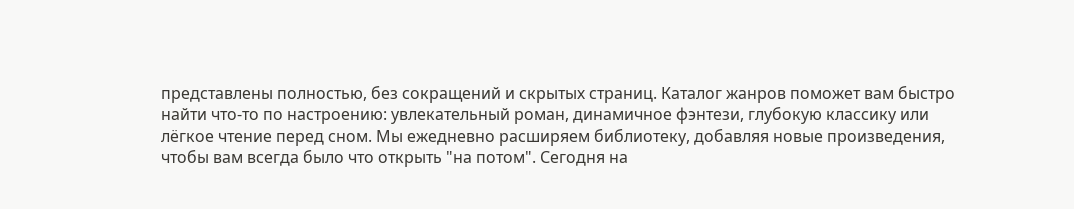представлены полностью, без сокращений и скрытых страниц. Каталог жанров поможет вам быстро найти что-то по настроению: увлекательный роман, динамичное фэнтези, глубокую классику или лёгкое чтение перед сном. Мы ежедневно расширяем библиотеку, добавляя новые произведения, чтобы вам всегда было что открыть "на потом". Сегодня на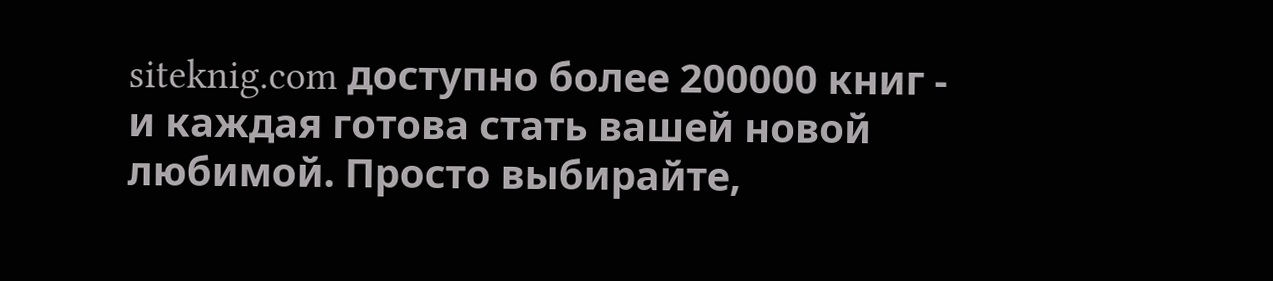siteknig.com доступно более 200000 книг - и каждая готова стать вашей новой любимой. Просто выбирайте,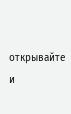открывайте и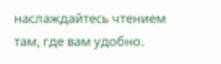наслаждайтесь чтением там, где вам удобно.